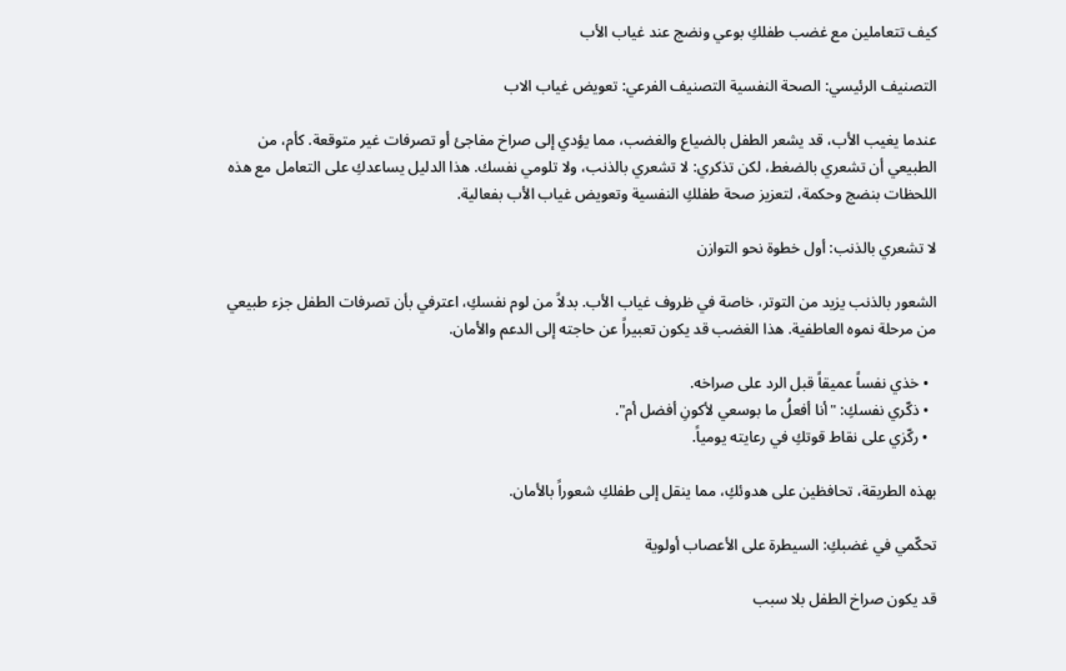كيف تتعاملين مع غضب طفلكِ بوعي ونضج عند غياب الأب

التصنيف الرئيسي: الصحة النفسية التصنيف الفرعي: تعويض غياب الاب

عندما يغيب الأب، قد يشعر الطفل بالضياع والغضب، مما يؤدي إلى صراخ مفاجئ أو تصرفات غير متوقعة. كأم، من الطبيعي أن تشعري بالضغط، لكن تذكري: لا تشعري بالذنب، ولا تلومي نفسك. هذا الدليل يساعدكِ على التعامل مع هذه اللحظات بنضج وحكمة، لتعزيز صحة طفلكِ النفسية وتعويض غياب الأب بفعالية.

لا تشعري بالذنب: أول خطوة نحو التوازن

الشعور بالذنب يزيد من التوتر، خاصة في ظروف غياب الأب. بدلاً من لوم نفسكِ، اعترفي بأن تصرفات الطفل جزء طبيعي من مرحلة نموه العاطفية. هذا الغضب قد يكون تعبيراً عن حاجته إلى الدعم والأمان.

  • خذي نفساً عميقاً قبل الرد على صراخه.
  • ذكّري نفسكِ: "أنا أفعلُ ما بوسعي لأكونِ أفضل أم".
  • ركّزي على نقاط قوتكِ في رعايته يومياً.

بهذه الطريقة، تحافظين على هدوئكِ، مما ينقل إلى طفلكِ شعوراً بالأمان.

تحكّمي في غضبكِ: السيطرة على الأعصاب أولوية

قد يكون صراخ الطفل بلا سبب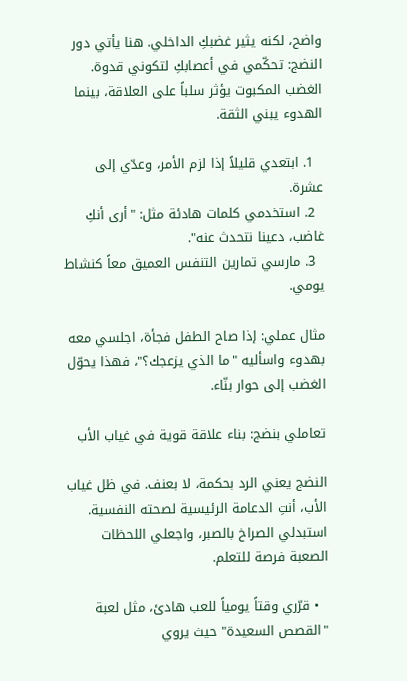واضح، لكنه يثير غضبكِ الداخلي. هنا يأتي دور النضج: تحكّمي في أعصابكِ لتكوني قدوة. الغضب المكبوت يؤثر سلباً على العلاقة، بينما الهدوء يبني الثقة.

  1. ابتعدي قليلاً إذا لزم الأمر، وعدّي إلى عشرة.
  2. استخدمي كلمات هادئة مثل: "أرى أنكِ غاضب، دعينا نتحدث عنه".
  3. مارسي تمارين التنفس العميق معاً كنشاط يومي.

مثال عملي: إذا صاح الطفل فجأة، اجلسي معه بهدوء واسأليه "ما الذي يزعجك؟"، فهذا يحوّل الغضب إلى حوار بنّاء.

تعاملي بنضج: بناء علاقة قوية في غياب الأب

النضج يعني الرد بحكمة، لا بعنف. في ظل غياب الأب، أنتِ الدعامة الرئيسية لصحته النفسية. استبدلي الصراخ بالصبر، واجعلي اللحظات الصعبة فرصة للتعلم.

  • قرّري وقتاً يومياً للعب هادئ، مثل لعبة "القصص السعيدة" حيث يروي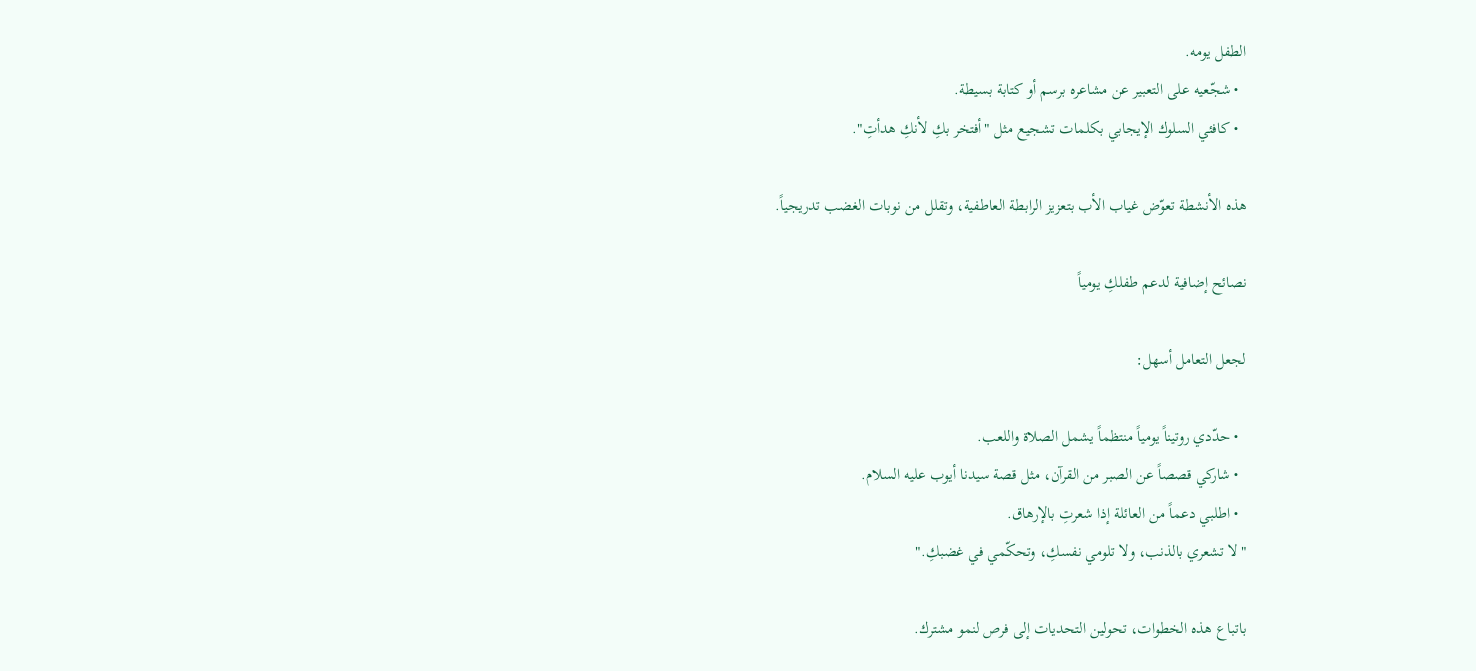الطفل يومه.
  • شجّعيه على التعبير عن مشاعره برسم أو كتابة بسيطة.
  • كافئي السلوك الإيجابي بكلمات تشجيع مثل "أفتخر بكِ لأنكِ هدأتِ".

هذه الأنشطة تعوّض غياب الأب بتعزيز الرابطة العاطفية، وتقلل من نوبات الغضب تدريجياً.

نصائح إضافية لدعم طفلكِ يومياً

لجعل التعامل أسهل:

  • حدّدي روتيناً يومياً منتظماً يشمل الصلاة واللعب.
  • شاركي قصصاً عن الصبر من القرآن، مثل قصة سيدنا أيوب عليه السلام.
  • اطلبي دعماً من العائلة إذا شعرتِ بالإرهاق.
"لا تشعري بالذنب، ولا تلومي نفسكِ، وتحكّمي في غضبكِ."

باتباع هذه الخطوات، تحولين التحديات إلى فرص لنمو مشترك.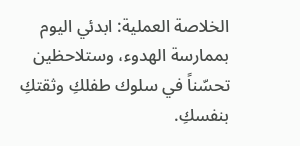الخلاصة العملية: ابدئي اليوم بممارسة الهدوء، وستلاحظين تحسّناً في سلوك طفلكِ وثقتكِ بنفسكِ.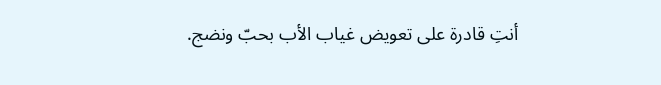أنتِ قادرة على تعويض غياب الأب بحبّ ونضج.